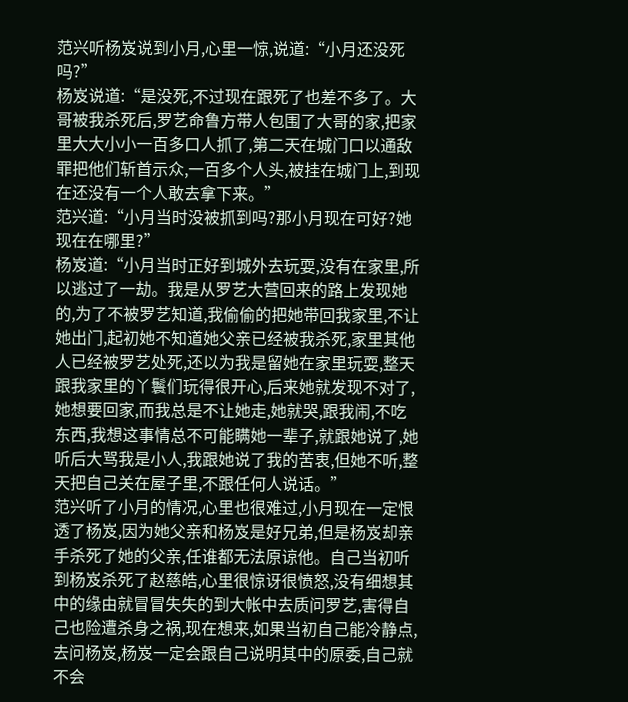范兴听杨岌说到小月,心里一惊,说道:“小月还没死吗?”
杨岌说道:“是没死,不过现在跟死了也差不多了。大哥被我杀死后,罗艺命鲁方带人包围了大哥的家,把家里大大小小一百多口人抓了,第二天在城门口以通敌罪把他们斩首示众,一百多个人头,被挂在城门上,到现在还没有一个人敢去拿下来。”
范兴道:“小月当时没被抓到吗?那小月现在可好?她现在在哪里?”
杨岌道:“小月当时正好到城外去玩耍,没有在家里,所以逃过了一劫。我是从罗艺大营回来的路上发现她的,为了不被罗艺知道,我偷偷的把她带回我家里,不让她出门,起初她不知道她父亲已经被我杀死,家里其他人已经被罗艺处死,还以为我是留她在家里玩耍,整天跟我家里的丫鬟们玩得很开心,后来她就发现不对了,她想要回家,而我总是不让她走,她就哭,跟我闹,不吃东西,我想这事情总不可能瞒她一辈子,就跟她说了,她听后大骂我是小人,我跟她说了我的苦衷,但她不听,整天把自己关在屋子里,不跟任何人说话。”
范兴听了小月的情况,心里也很难过,小月现在一定恨透了杨岌,因为她父亲和杨岌是好兄弟,但是杨岌却亲手杀死了她的父亲,任谁都无法原谅他。自己当初听到杨岌杀死了赵慈皓,心里很惊讶很愤怒,没有细想其中的缘由就冒冒失失的到大帐中去质问罗艺,害得自己也险遭杀身之祸,现在想来,如果当初自己能冷静点,去问杨岌,杨岌一定会跟自己说明其中的原委,自己就不会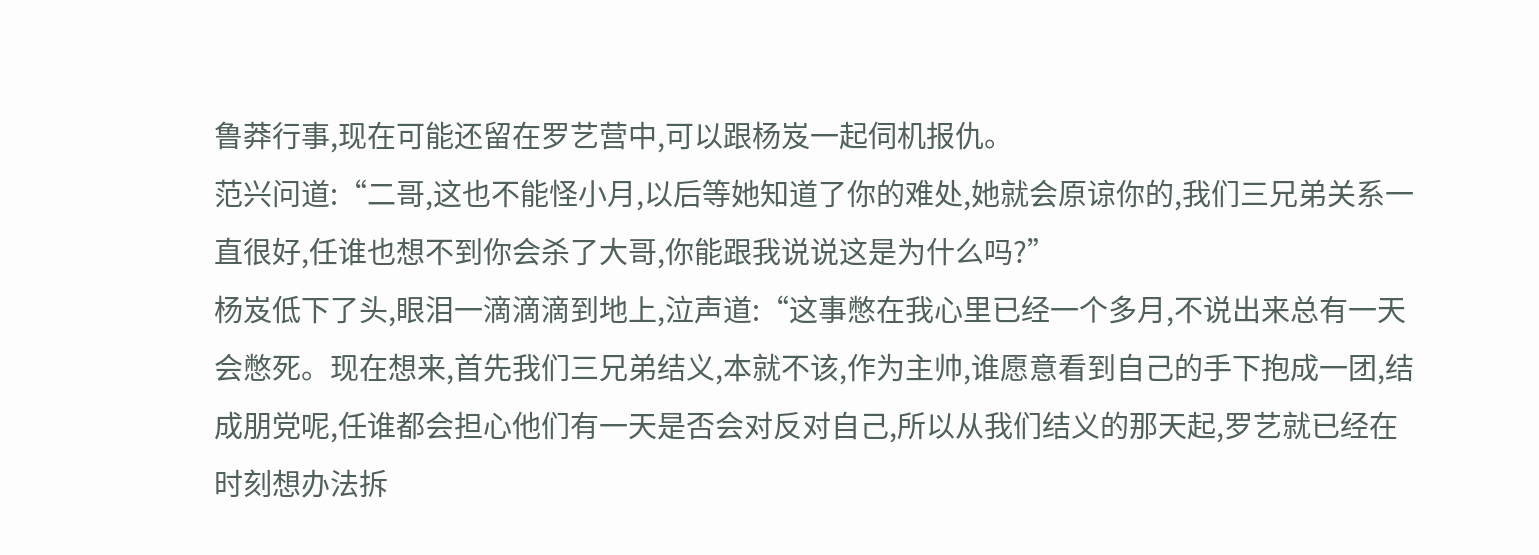鲁莽行事,现在可能还留在罗艺营中,可以跟杨岌一起伺机报仇。
范兴问道:“二哥,这也不能怪小月,以后等她知道了你的难处,她就会原谅你的,我们三兄弟关系一直很好,任谁也想不到你会杀了大哥,你能跟我说说这是为什么吗?”
杨岌低下了头,眼泪一滴滴滴到地上,泣声道:“这事憋在我心里已经一个多月,不说出来总有一天会憋死。现在想来,首先我们三兄弟结义,本就不该,作为主帅,谁愿意看到自己的手下抱成一团,结成朋党呢,任谁都会担心他们有一天是否会对反对自己,所以从我们结义的那天起,罗艺就已经在时刻想办法拆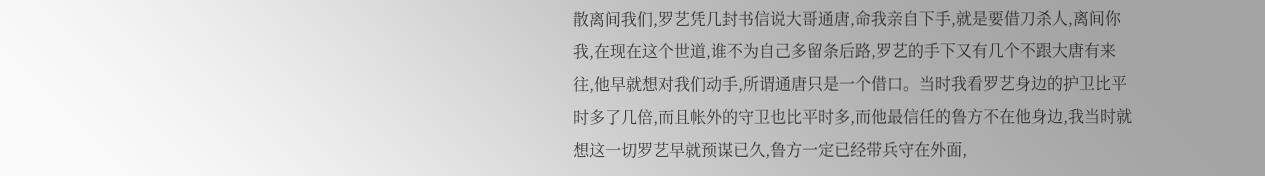散离间我们,罗艺凭几封书信说大哥通唐,命我亲自下手,就是要借刀杀人,离间你我,在现在这个世道,谁不为自己多留条后路,罗艺的手下又有几个不跟大唐有来往,他早就想对我们动手,所谓通唐只是一个借口。当时我看罗艺身边的护卫比平时多了几倍,而且帐外的守卫也比平时多,而他最信任的鲁方不在他身边,我当时就想这一切罗艺早就预谋已久,鲁方一定已经带兵守在外面,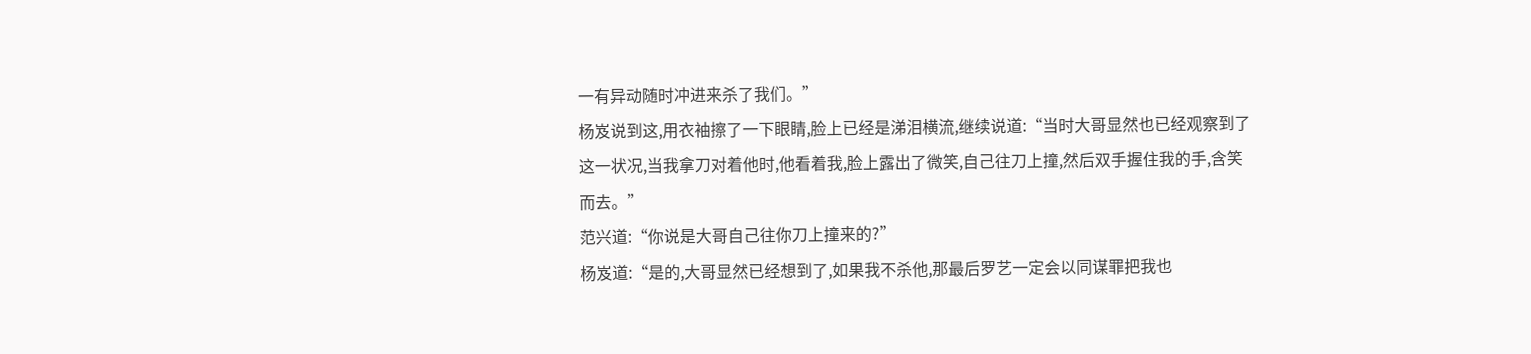一有异动随时冲进来杀了我们。”
杨岌说到这,用衣袖擦了一下眼睛,脸上已经是涕泪横流,继续说道:“当时大哥显然也已经观察到了这一状况,当我拿刀对着他时,他看着我,脸上露出了微笑,自己往刀上撞,然后双手握住我的手,含笑而去。”
范兴道:“你说是大哥自己往你刀上撞来的?”
杨岌道:“是的,大哥显然已经想到了,如果我不杀他,那最后罗艺一定会以同谋罪把我也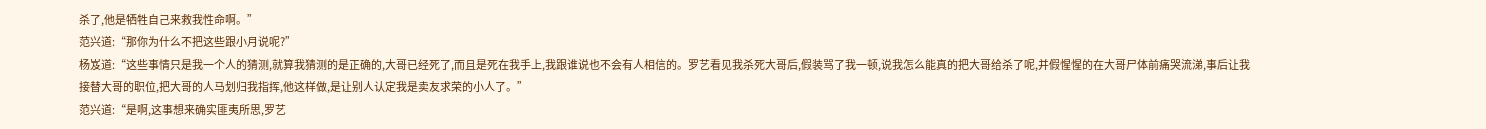杀了,他是牺牲自己来救我性命啊。”
范兴道:“那你为什么不把这些跟小月说呢?”
杨岌道:“这些事情只是我一个人的猜测,就算我猜测的是正确的,大哥已经死了,而且是死在我手上,我跟谁说也不会有人相信的。罗艺看见我杀死大哥后,假装骂了我一顿,说我怎么能真的把大哥给杀了呢,并假惺惺的在大哥尸体前痛哭流涕,事后让我接替大哥的职位,把大哥的人马划归我指挥,他这样做,是让别人认定我是卖友求荣的小人了。”
范兴道:“是啊,这事想来确实匪夷所思,罗艺